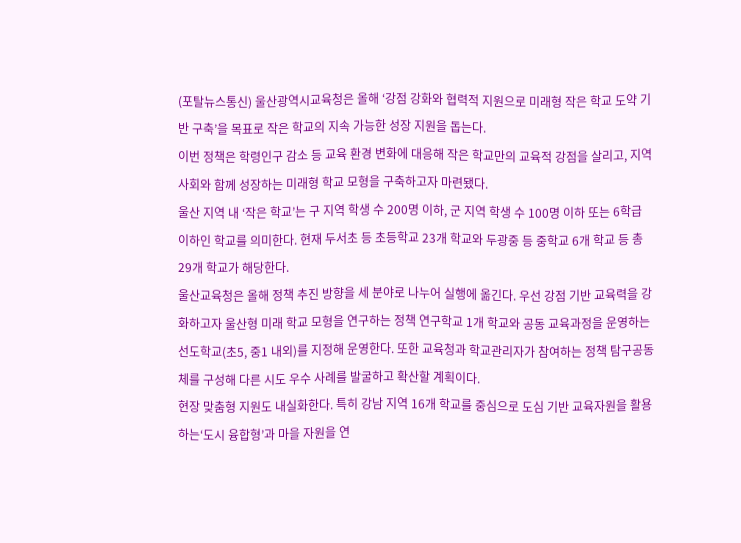(포탈뉴스통신) 울산광역시교육청은 올해 ‘강점 강화와 협력적 지원으로 미래형 작은 학교 도약 기반 구축’을 목표로 작은 학교의 지속 가능한 성장 지원을 돕는다.
이번 정책은 학령인구 감소 등 교육 환경 변화에 대응해 작은 학교만의 교육적 강점을 살리고, 지역사회와 함께 성장하는 미래형 학교 모형을 구축하고자 마련됐다.
울산 지역 내 ‘작은 학교’는 구 지역 학생 수 200명 이하, 군 지역 학생 수 100명 이하 또는 6학급 이하인 학교를 의미한다. 현재 두서초 등 초등학교 23개 학교와 두광중 등 중학교 6개 학교 등 총 29개 학교가 해당한다.
울산교육청은 올해 정책 추진 방향을 세 분야로 나누어 실행에 옮긴다. 우선 강점 기반 교육력을 강화하고자 울산형 미래 학교 모형을 연구하는 정책 연구학교 1개 학교와 공동 교육과정을 운영하는 선도학교(초5, 중1 내외)를 지정해 운영한다. 또한 교육청과 학교관리자가 참여하는 정책 탐구공동체를 구성해 다른 시도 우수 사례를 발굴하고 확산할 계획이다.
현장 맞춤형 지원도 내실화한다. 특히 강남 지역 16개 학교를 중심으로 도심 기반 교육자원을 활용하는‘도시 융합형’과 마을 자원을 연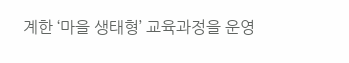계한 ‘마을 생태형’ 교육과정을 운영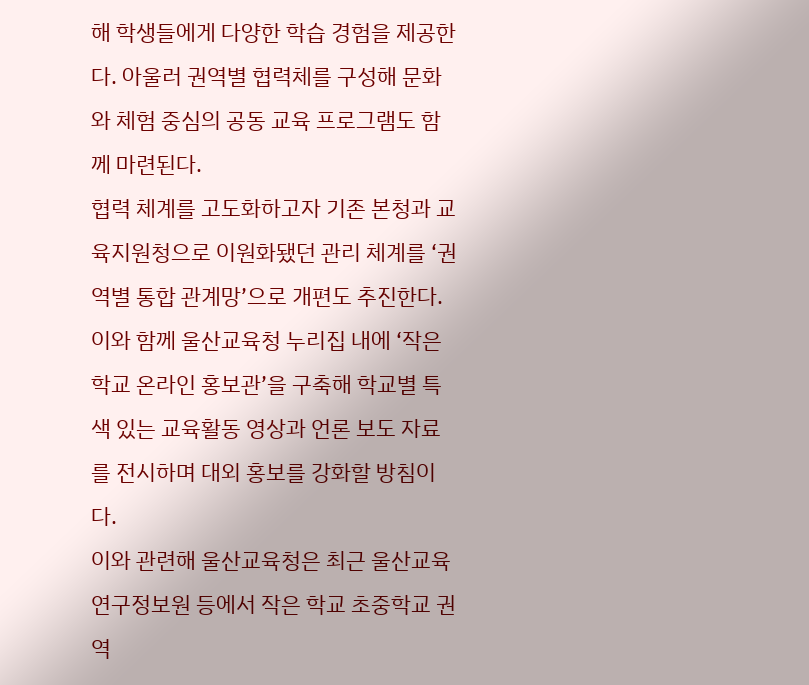해 학생들에게 다양한 학습 경험을 제공한다. 아울러 권역별 협력체를 구성해 문화와 체험 중심의 공동 교육 프로그램도 함께 마련된다.
협력 체계를 고도화하고자 기존 본청과 교육지원청으로 이원화됐던 관리 체계를 ‘권역별 통합 관계망’으로 개편도 추진한다. 이와 함께 울산교육청 누리집 내에 ‘작은 학교 온라인 홍보관’을 구축해 학교별 특색 있는 교육활동 영상과 언론 보도 자료를 전시하며 대외 홍보를 강화할 방침이다.
이와 관련해 울산교육청은 최근 울산교육연구정보원 등에서 작은 학교 초중학교 권역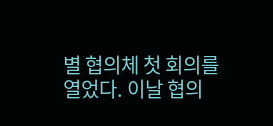별 협의체 첫 회의를 열었다. 이날 협의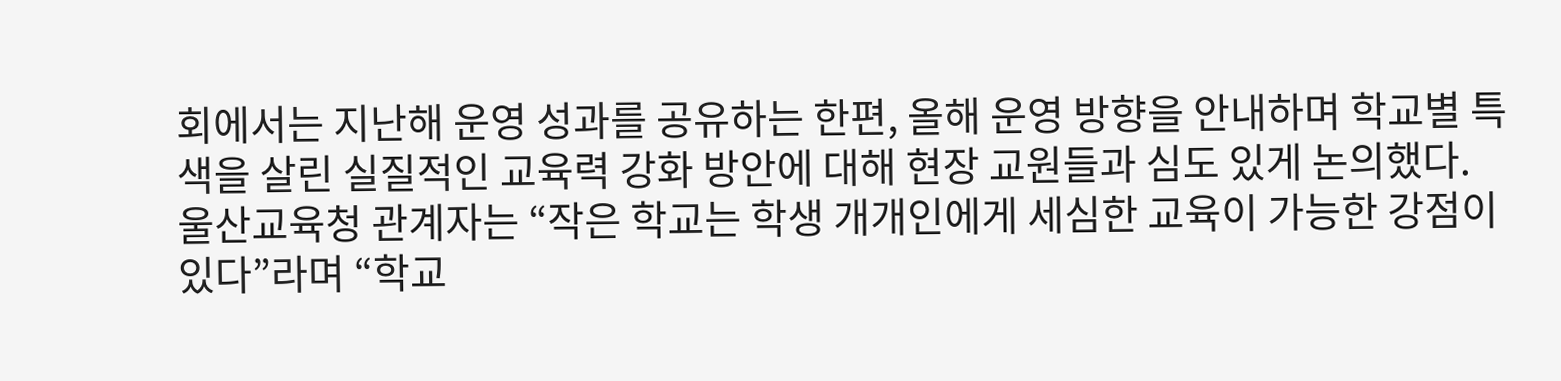회에서는 지난해 운영 성과를 공유하는 한편, 올해 운영 방향을 안내하며 학교별 특색을 살린 실질적인 교육력 강화 방안에 대해 현장 교원들과 심도 있게 논의했다.
울산교육청 관계자는 “작은 학교는 학생 개개인에게 세심한 교육이 가능한 강점이 있다”라며 “학교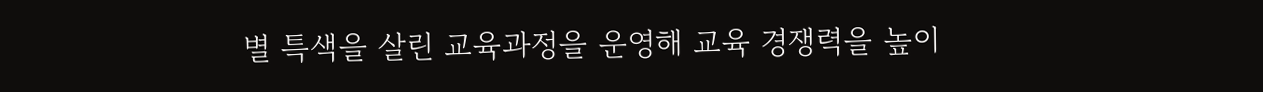별 특색을 살린 교육과정을 운영해 교육 경쟁력을 높이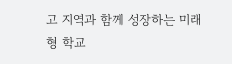고 지역과 함께 성장하는 미래형 학교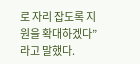로 자리 잡도록 지원을 확대하겠다”라고 말했다.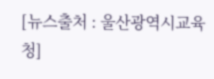[뉴스출처 : 울산광역시교육청]